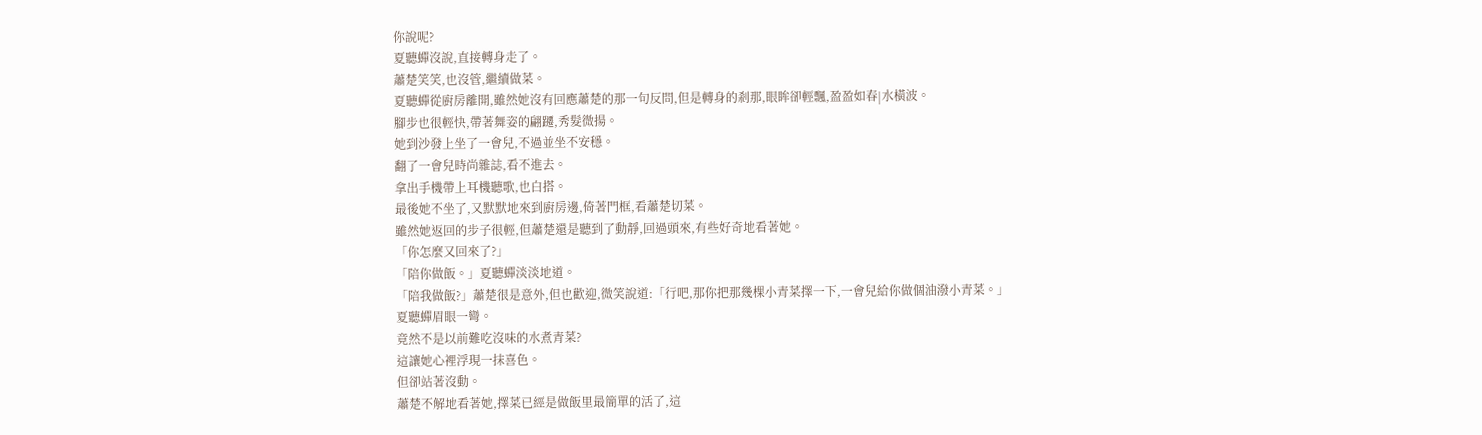你說呢?
夏聽蟬沒說,直接轉身走了。
蕭楚笑笑,也沒管,繼續做菜。
夏聽蟬從廚房離開,雖然她沒有回應蕭楚的那一句反問,但是轉身的剎那,眼眸卻輕飄,盈盈如春|水橫波。
腳步也很輕快,帶著舞姿的翩躚,秀髮微揚。
她到沙發上坐了一會兒,不過並坐不安穩。
翻了一會兒時尚雜誌,看不進去。
拿出手機帶上耳機聽歌,也白搭。
最後她不坐了,又默默地來到廚房邊,倚著門框,看蕭楚切菜。
雖然她返回的步子很輕,但蕭楚還是聽到了動靜,回過頭來,有些好奇地看著她。
「你怎麼又回來了?」
「陪你做飯。」夏聽蟬淡淡地道。
「陪我做飯?」蕭楚很是意外,但也歡迎,微笑說道:「行吧,那你把那幾棵小青菜擇一下,一會兒給你做個油潑小青菜。」
夏聽蟬眉眼一彎。
竟然不是以前難吃沒味的水煮青菜?
這讓她心裡浮現一抹喜色。
但卻站著沒動。
蕭楚不解地看著她,擇菜已經是做飯里最簡單的活了,這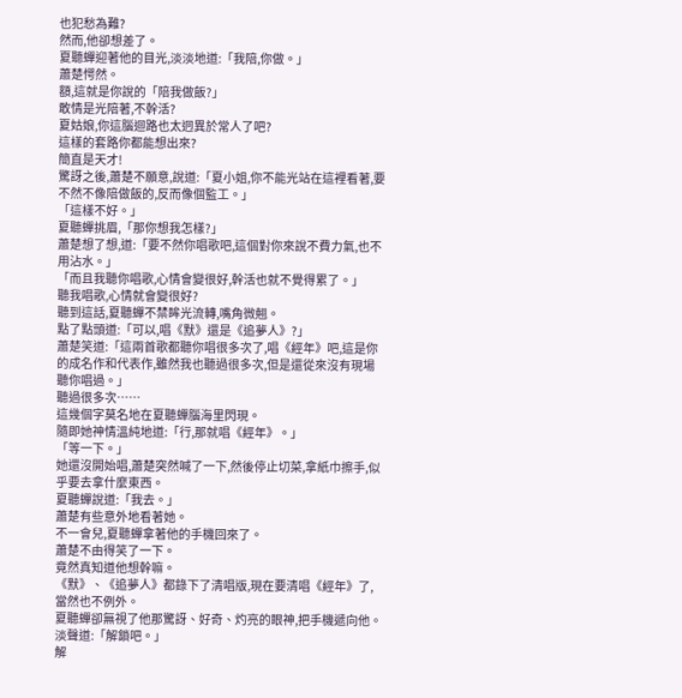也犯愁為難?
然而,他卻想差了。
夏聽蟬迎著他的目光,淡淡地道:「我陪,你做。」
蕭楚愕然。
額,這就是你說的「陪我做飯?」
敢情是光陪著,不幹活?
夏姑娘,你這腦迴路也太迥異於常人了吧?
這樣的套路你都能想出來?
簡直是天才!
驚訝之後,蕭楚不願意,說道:「夏小姐,你不能光站在這裡看著,要不然不像陪做飯的,反而像個監工。」
「這樣不好。」
夏聽蟬挑眉,「那你想我怎樣?」
蕭楚想了想,道:「要不然你唱歌吧,這個對你來說不費力氣,也不用沾水。」
「而且我聽你唱歌,心情會變很好,幹活也就不覺得累了。」
聽我唱歌,心情就會變很好?
聽到這話,夏聽蟬不禁眸光流轉,嘴角微翹。
點了點頭道:「可以,唱《默》還是《追夢人》?」
蕭楚笑道:「這兩首歌都聽你唱很多次了,唱《經年》吧,這是你的成名作和代表作,雖然我也聽過很多次,但是還從來沒有現場聽你唱過。」
聽過很多次……
這幾個字莫名地在夏聽蟬腦海里閃現。
隨即她神情溫純地道:「行,那就唱《經年》。」
「等一下。」
她還沒開始唱,蕭楚突然喊了一下,然後停止切菜,拿紙巾擦手,似乎要去拿什麼東西。
夏聽蟬說道:「我去。」
蕭楚有些意外地看著她。
不一會兒,夏聽蟬拿著他的手機回來了。
蕭楚不由得笑了一下。
竟然真知道他想幹嘛。
《默》、《追夢人》都錄下了清唱版,現在要清唱《經年》了,當然也不例外。
夏聽蟬卻無視了他那驚訝、好奇、灼亮的眼神,把手機遞向他。
淡聲道:「解鎖吧。」
解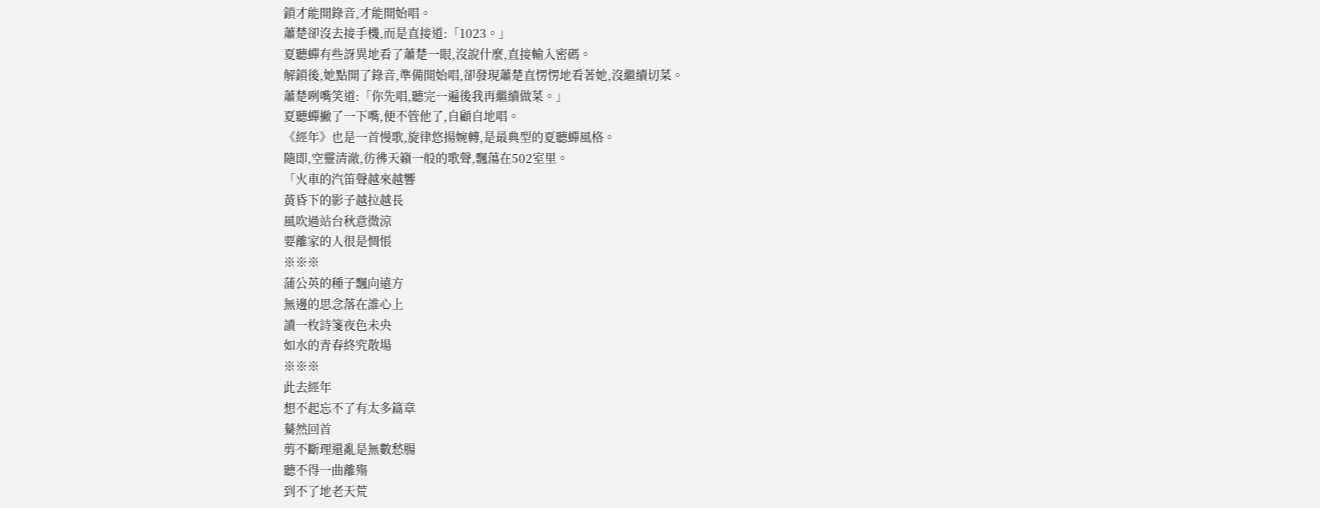鎖才能開錄音,才能開始唱。
蕭楚卻沒去接手機,而是直接道:「1023。」
夏聽蟬有些訝異地看了蕭楚一眼,沒說什麼,直接輸入密碼。
解鎖後,她點開了錄音,準備開始唱,卻發現蕭楚直愣愣地看著她,沒繼續切菜。
蕭楚咧嘴笑道:「你先唱,聽完一遍後我再繼續做菜。」
夏聽蟬撇了一下嘴,便不管他了,自顧自地唱。
《經年》也是一首慢歌,旋律悠揚婉轉,是最典型的夏聽蟬風格。
隨即,空靈清澈,彷彿天籟一般的歌聲,飄蕩在502室里。
「火車的汽笛聲越來越響
黃昏下的影子越拉越長
風吹過站台秋意微涼
要離家的人很是惆悵
※※※
蒲公英的種子飄向遠方
無邊的思念落在誰心上
讀一枚詩箋夜色未央
如水的青春終究散場
※※※
此去經年
想不起忘不了有太多篇章
驀然回首
剪不斷理還亂是無數愁腸
聽不得一曲離殤
到不了地老天荒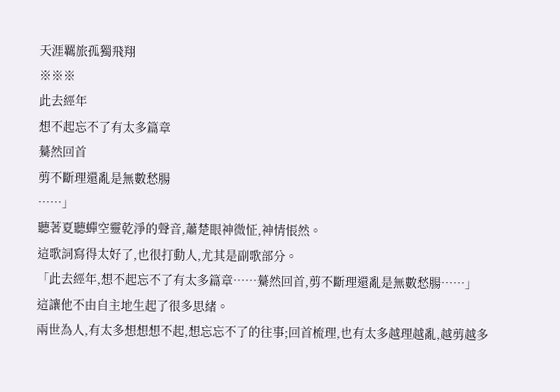天涯羈旅孤獨飛翔
※※※
此去經年
想不起忘不了有太多篇章
驀然回首
剪不斷理還亂是無數愁腸
……」
聽著夏聽蟬空靈乾淨的聲音,蕭楚眼神微怔,神情悵然。
這歌詞寫得太好了,也很打動人,尤其是副歌部分。
「此去經年,想不起忘不了有太多篇章……驀然回首,剪不斷理還亂是無數愁腸……」
這讓他不由自主地生起了很多思緒。
兩世為人,有太多想想想不起,想忘忘不了的往事;回首梳理,也有太多越理越亂,越剪越多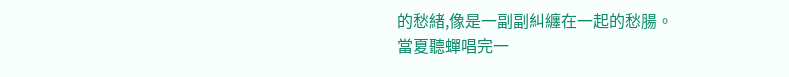的愁緒,像是一副副糾纏在一起的愁腸。
當夏聽蟬唱完一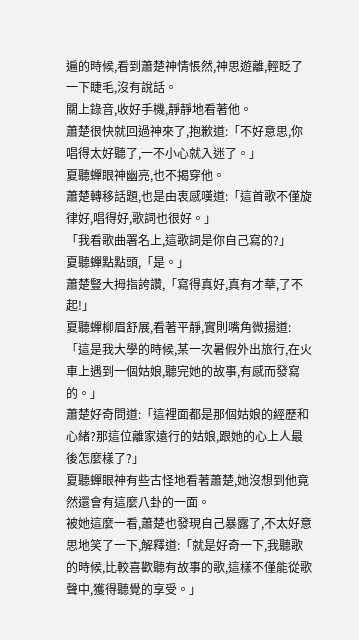遍的時候,看到蕭楚神情悵然,神思遊離,輕眨了一下睫毛,沒有說話。
關上錄音,收好手機,靜靜地看著他。
蕭楚很快就回過神來了,抱歉道:「不好意思,你唱得太好聽了,一不小心就入迷了。」
夏聽蟬眼神幽亮,也不揭穿他。
蕭楚轉移話題,也是由衷感嘆道:「這首歌不僅旋律好,唱得好,歌詞也很好。」
「我看歌曲署名上,這歌詞是你自己寫的?」
夏聽蟬點點頭,「是。」
蕭楚豎大拇指誇讚,「寫得真好,真有才華,了不起!」
夏聽蟬柳眉舒展,看著平靜,實則嘴角微揚道:「這是我大學的時候,某一次暑假外出旅行,在火車上遇到一個姑娘,聽完她的故事,有感而發寫的。」
蕭楚好奇問道:「這裡面都是那個姑娘的經歷和心緒?那這位離家遠行的姑娘,跟她的心上人最後怎麼樣了?」
夏聽蟬眼神有些古怪地看著蕭楚,她沒想到他竟然還會有這麼八卦的一面。
被她這麼一看,蕭楚也發現自己暴露了,不太好意思地笑了一下,解釋道:「就是好奇一下,我聽歌的時候,比較喜歡聽有故事的歌,這樣不僅能從歌聲中,獲得聽覺的享受。」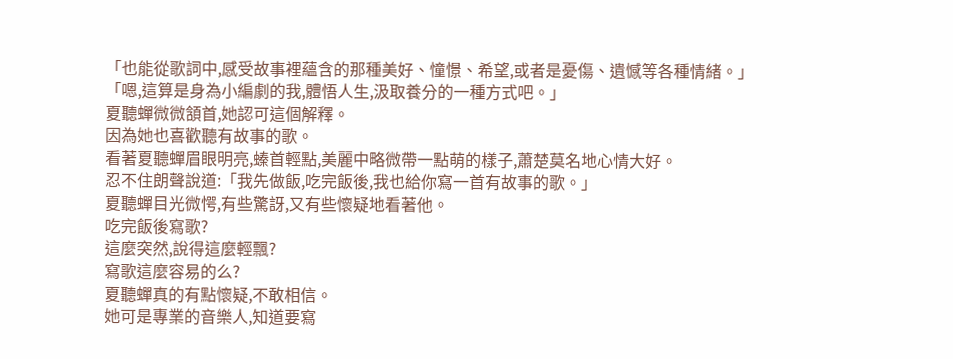「也能從歌詞中,感受故事裡蘊含的那種美好、憧憬、希望,或者是憂傷、遺憾等各種情緒。」
「嗯,這算是身為小編劇的我,體悟人生,汲取養分的一種方式吧。」
夏聽蟬微微頷首,她認可這個解釋。
因為她也喜歡聽有故事的歌。
看著夏聽蟬眉眼明亮,螓首輕點,美麗中略微帶一點萌的樣子,蕭楚莫名地心情大好。
忍不住朗聲說道:「我先做飯,吃完飯後,我也給你寫一首有故事的歌。」
夏聽蟬目光微愕,有些驚訝,又有些懷疑地看著他。
吃完飯後寫歌?
這麼突然,說得這麼輕飄?
寫歌這麼容易的么?
夏聽蟬真的有點懷疑,不敢相信。
她可是專業的音樂人,知道要寫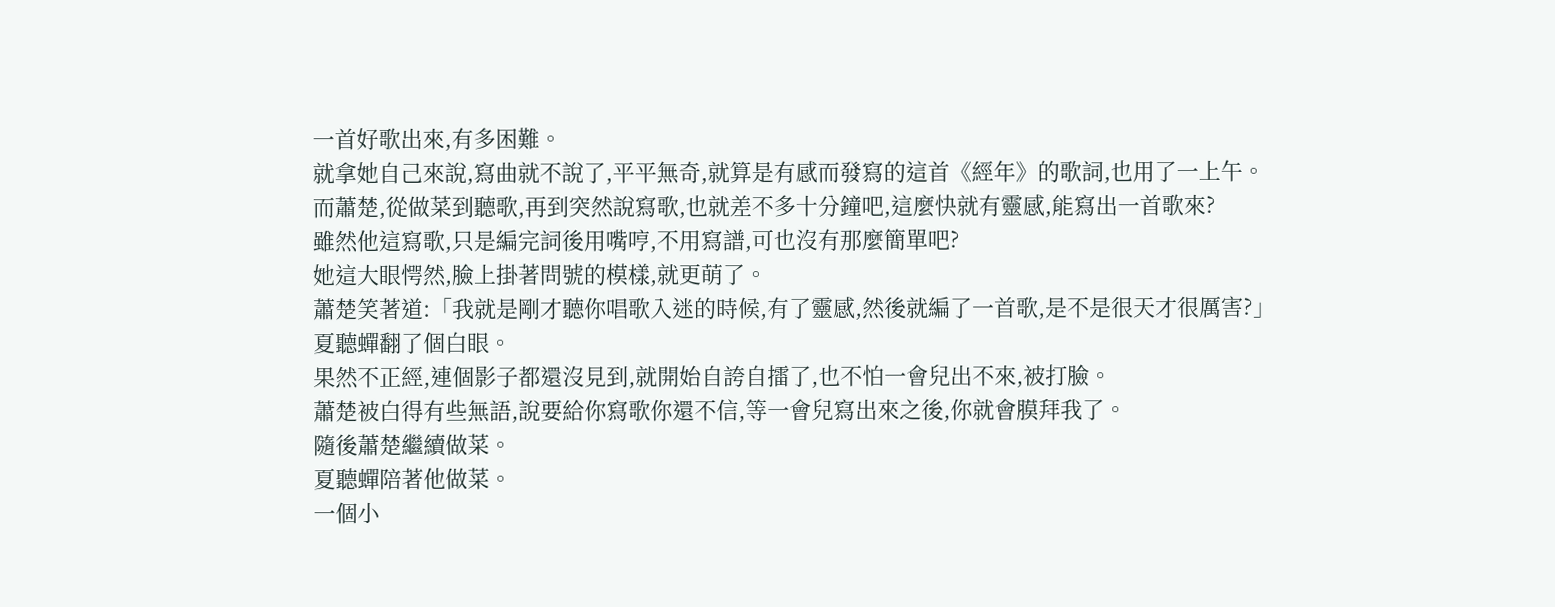一首好歌出來,有多困難。
就拿她自己來說,寫曲就不說了,平平無奇,就算是有感而發寫的這首《經年》的歌詞,也用了一上午。
而蕭楚,從做菜到聽歌,再到突然說寫歌,也就差不多十分鐘吧,這麼快就有靈感,能寫出一首歌來?
雖然他這寫歌,只是編完詞後用嘴哼,不用寫譜,可也沒有那麼簡單吧?
她這大眼愕然,臉上掛著問號的模樣,就更萌了。
蕭楚笑著道:「我就是剛才聽你唱歌入迷的時候,有了靈感,然後就編了一首歌,是不是很天才很厲害?」
夏聽蟬翻了個白眼。
果然不正經,連個影子都還沒見到,就開始自誇自擂了,也不怕一會兒出不來,被打臉。
蕭楚被白得有些無語,說要給你寫歌你還不信,等一會兒寫出來之後,你就會膜拜我了。
隨後蕭楚繼續做菜。
夏聽蟬陪著他做菜。
一個小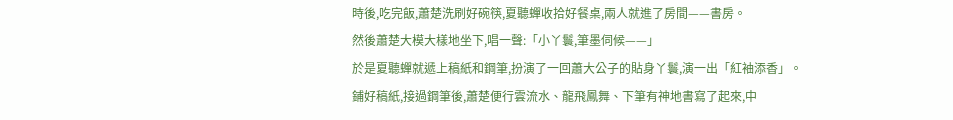時後,吃完飯,蕭楚洗刷好碗筷,夏聽蟬收拾好餐桌,兩人就進了房間——書房。
然後蕭楚大模大樣地坐下,唱一聲:「小丫鬟,筆墨伺候——」
於是夏聽蟬就遞上稿紙和鋼筆,扮演了一回蕭大公子的貼身丫鬟,演一出「紅袖添香」。
鋪好稿紙,接過鋼筆後,蕭楚便行雲流水、龍飛鳳舞、下筆有神地書寫了起來,中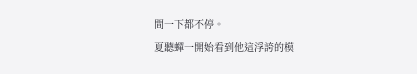間一下都不停。
夏聽蟬一開始看到他這浮誇的模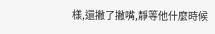樣,還撇了撇嘴,靜等他什麼時候